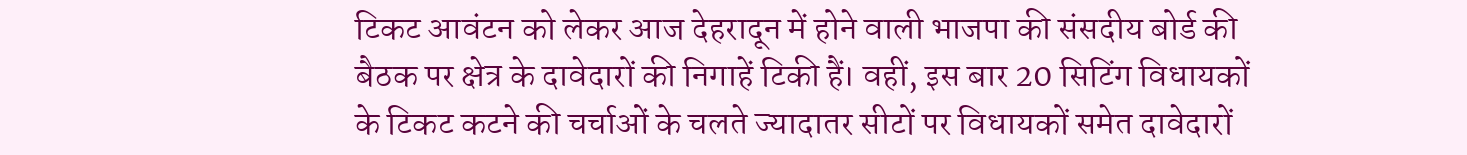टिकट आवंटन को लेकर आज देहरादून में होने वाली भाजपा की संसदीय बोर्ड की बैठक पर क्षेत्र के दावेदारों की निगाहें टिकी हैं। वहीं, इस बार 20 सिटिंग विधायकों के टिकट कटने की चर्चाओं के चलते ज्यादातर सीटों पर विधायकों समेत दावेदारों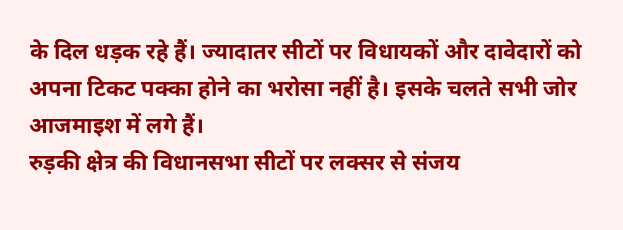के दिल धड़क रहे हैं। ज्यादातर सीटों पर विधायकों और दावेदारों को अपना टिकट पक्का होने का भरोसा नहीं है। इसके चलते सभी जोर आजमाइश में लगे हैं।
रुड़की क्षेत्र की विधानसभा सीटों पर लक्सर से संजय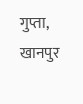गुप्ता, खानपुर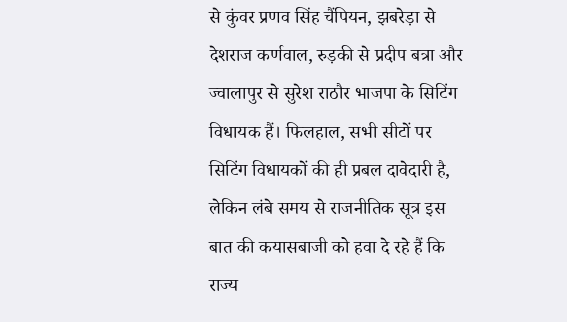से कुंवर प्रणव सिंह चैंपियन, झबरेड़ा से देशराज कर्णवाल, रुड़की से प्रदीप बत्रा और ज्वालापुर से सुरेश राठौर भाजपा के सिटिंग विधायक हैं। फिलहाल, सभी सीटों पर सिटिंग विधायकों की ही प्रबल दावेदारी है, लेकिन लंबे समय से राजनीतिक सूत्र इस बात की कयासबाजी को हवा दे रहे हैं कि राज्य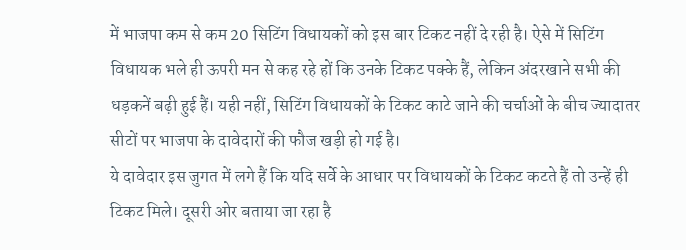में भाजपा कम से कम 20 सिटिंग विधायकों को इस बार टिकट नहीं दे रही है। ऐसे में सिटिंग विधायक भले ही ऊपरी मन से कह रहे हों कि उनके टिकट पक्के हैं, लेकिन अंदरखाने सभी की धड़कनें बढ़ी हुई हैं। यही नहीं, सिटिंग विधायकों के टिकट काटे जाने की चर्चाओं के बीच ज्यादातर सीटों पर भाजपा के दावेदारों की फौज खड़ी हो गई है।
ये दावेदार इस जुगत में लगे हैं कि यदि सर्वे के आधार पर विधायकों के टिकट कटते हैं तो उन्हें ही टिकट मिले। दूसरी ओर बताया जा रहा है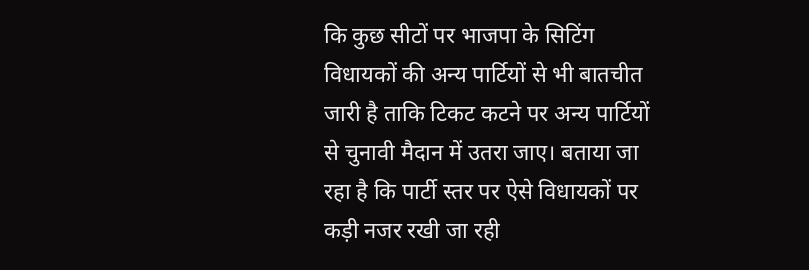कि कुछ सीटों पर भाजपा के सिटिंग विधायकों की अन्य पार्टियों से भी बातचीत जारी है ताकि टिकट कटने पर अन्य पार्टियों से चुनावी मैदान में उतरा जाए। बताया जा रहा है कि पार्टी स्तर पर ऐसे विधायकों पर कड़ी नजर रखी जा रही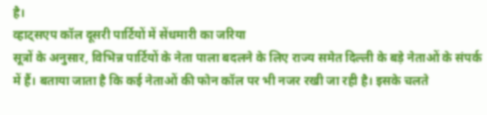है।
व्हाट्सएप कॉल दूसरी पार्टियों में सेंधमारी का जरिया
सूत्रों के अनुसार, विभिन्न पार्टियों के नेता पाला बदलने के लिए राज्य समेत दिल्ली के बड़े नेताओं के संपर्क में हैं। बताया जाता है कि कई नेताओं की फोन कॉल पर भी नजर रखी जा रही है। इसके चलते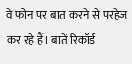वे फोन पर बात करने से परहेज कर रहे हैं। बातें रिकॉर्ड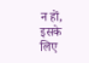न हों, इसके लिए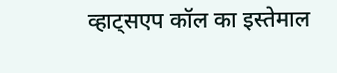व्हाट्सएप कॉल का इस्तेमाल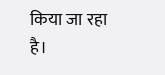किया जा रहा है।